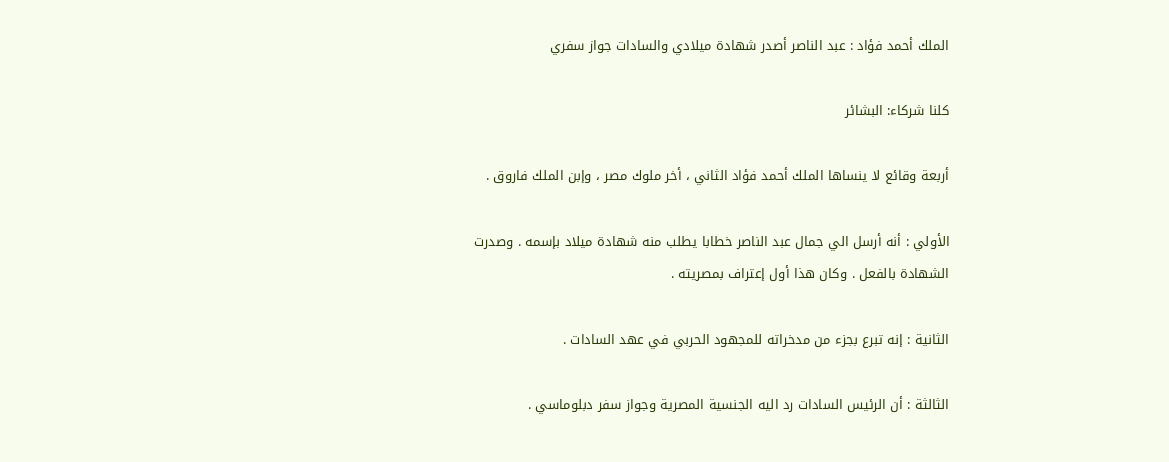الملك أحمد فؤاد : عبد الناصر أصدر شهادة ميلادي والسادات جواز سفري

كلنا شركاء: البشائر

أربعة وقائع لا ينساها الملك أحمد فؤاد الثاني ، أخر ملوك مصر ، وإبن الملك فاروق .

الأولي : أنه أرسل الي جمال عبد الناصر خطابا يطلب منه شهادة ميلاد بإسمه . وصدرت الشهادة بالفعل . وكان هذا أول إعتراف بمصريته .

الثانية : إنه تبرع بجزء من مدخراته للمجهود الحربي في عهد السادات .

الثالثة : أن الرئيس السادات رد اليه الجنسية المصرية وجواز سفر دبلوماسي .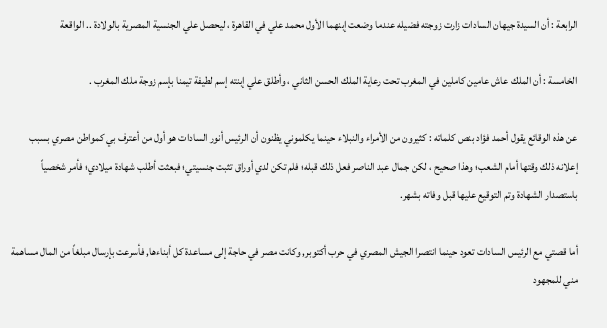الرابعة : أن السيدة جيهان السادات زارت زوجته فضيله عندما وضعت إبنهما الأول محمد علي في القاهرة ، ليحصل علي الجنسية المصرية بالولادة .. الواقعة

الخامسة : أن الملك عاش عامين كاملين في المغرب تحت رعاية الملك الحسن الثاني ، وأطلق علي إبنته إسم لطيفة تيمنا بإسم زوجة ملك المغرب .

عن هذه الوقائع يقول أحمد فؤاد بنص كلماته : كثيرون من الأمراء والنبلاء حينما يكلموني يظنون أن الرئيس أنور السادات هو أول من أعترف بي كمواطن مصري بسبب إعلانه ذلك وقتها أمام الشعب؛ وهذا صحيح ، لكن جمال عبد الناصر فعل ذلك قبله؛ فلم تكن لدي أوراق تثبت جنسيتي؛ فبعثت أطلب شهادة ميلادي؛ فأمر شخصياً باستصدار الشهادة وتم التوقيع عليها قبل وفاته بشهر.

أما قصتي مع الرئيس السادات تعود حينما انتصرا الجيش المصري في حرب أكتوبر, وكانت مصر في حاجة إلى مساعدة كل أبناءها, فأسرعت بإرسال مبلغاً من المال مساهمة مني للمجهود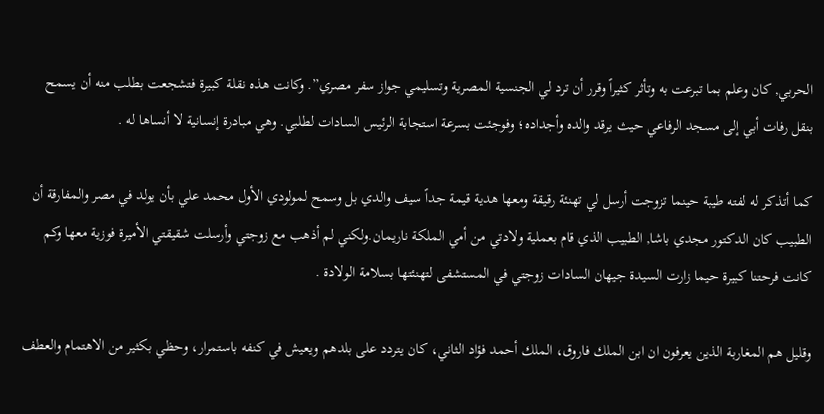الحربي, كان وعلم بما تبرعت به وتأثر كثيراً وقرر أن ترد لي الجنسية المصرية وتسليمي جواز سفر مصري”. وكانت هذه نقلة كبيرة فتشجعت بطلب منه أن يسمح بنقل رفات أبي إلى مسجد الرفاعي حيث يرقد والده وأجداده؛ وفوجئت بسرعة استجابة الرئيس السادات لطلبي. وهي مبادرة إنسانية لا أنساها له .

كما أتذكر له لفته طيبة حينما تزوجت أرسل لي تهنئة رقيقة ومعها هدية قيمة جداً سيف والدي بل وسمح لمولودي الأول محمد علي بأن يولد في مصر والمفارقة أن الطبيب كان الدكتور مجدي باشا, الطبيب الذي قام بعملية ولادتي من أمي الملكة ناريمان.ولكني لم أذهب مع زوجتي وأرسلت شقيقتي الأميرة فوزية معها وكم كانت فرحتنا كبيرة حيما زارت السيدة جيهان السادات زوجتي في المستشفى لتهنئتها بسلامة الولادة .

وقليل هم المغاربة الذين يعرفون ان ابن الملك فاروق، الملك أحمد فؤاد الثاني، كان يتردد على بلدهم ويعيش في كنفه باستمرار، وحظي بكثير من الاهتمام والعطف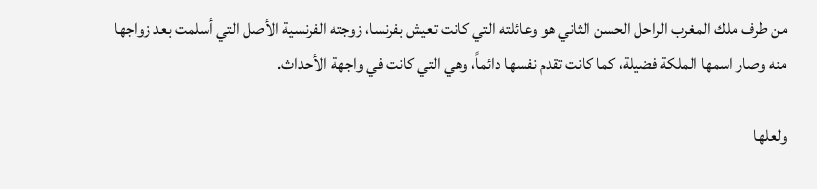من طرف ملك المغرب الراحل الحسن الثاني هو وعائلته التي كانت تعيش بفرنسا، زوجته الفرنسية الأصل التي أسلمت بعد زواجها منه وصار اسمها الملكة فضيلة، كما كانت تقدم نفسها دائماً، وهي التي كانت في واجهة الأحداث.

ولعلها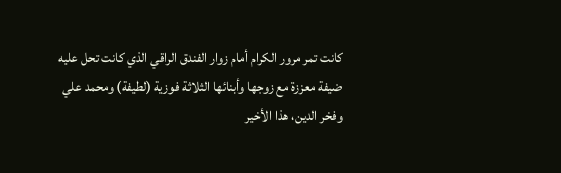كانت تمر مرور الكرام أمام زوار الفندق الراقي الذي كانت تحل عليه ضيفة معززة مع زوجها وأبنائها الثلاثة فوزية (لطيفة) ومحمد علي وفخر الدين، هذا الأخير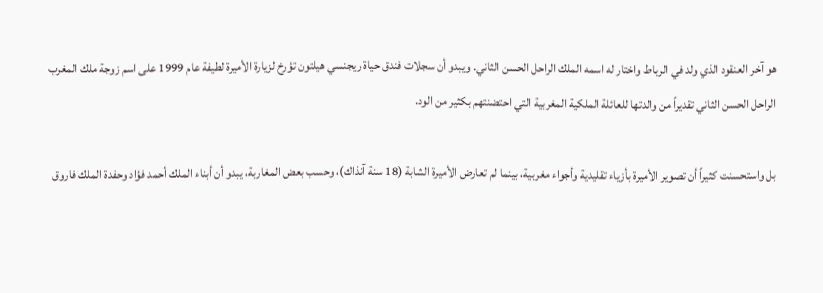هو آخر العنقود الذي ولد في الرباط واختار له اسمه الملك الراحل الحسن الثاني. ويبدو أن سجلات فندق حياة ريجنسي هيلتون تؤرخ لزيارة الأميرة لطيفة عام 1999 على اسم زوجة ملك المغرب الراحل الحسن الثاني تقديراً من والدتها للعائلة الملكية المغربية التي احتضنتهم بكثير من الود.

بل واستحسنت كثيراً أن تصوير الأميرة بأزياء تقليدية وأجواء مغربية، بينما لم تعارض الأميرة الشابة (18 سنة آنذاك)، وحسب بعض المغاربة، يبدو أن أبناء الملك أحمد فؤاد وحفدة الملك فاروق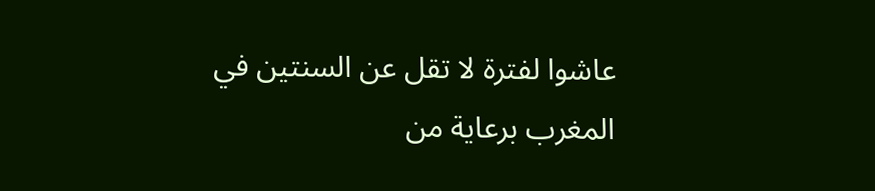عاشوا لفترة لا تقل عن السنتين في المغرب برعاية من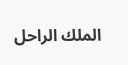الملك الراحل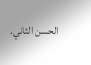الحسن الثاني.